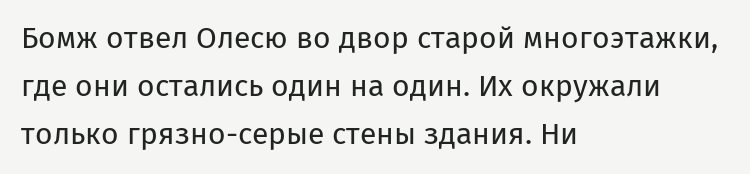Бомж отвел Олесю во двор старой многоэтажки, где они остались один на один. Их окружали только грязно-серые стены здания. Ни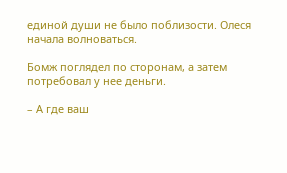единой души не было поблизости. Олеся начала волноваться.

Бомж поглядел по сторонам, а затем потребовал у нее деньги.

– А где ваш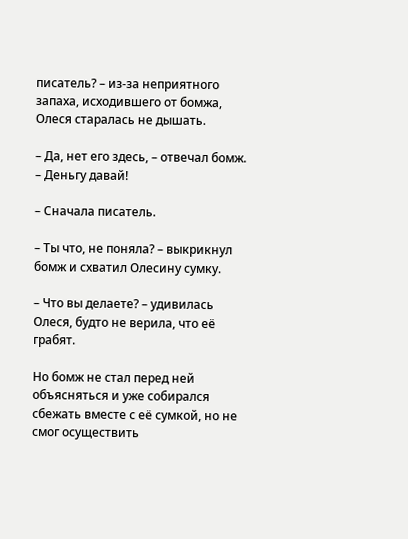писатель? – из-за неприятного запаха, исходившего от бомжа, Олеся старалась не дышать.

– Да, нет его здесь, – отвечал бомж. – Деньгу давай!

– Сначала писатель.

– Ты что, не поняла? – выкрикнул бомж и схватил Олесину сумку.

– Что вы делаете? – удивилась Олеся, будто не верила, что её грабят.

Но бомж не стал перед ней объясняться и уже собирался сбежать вместе с её сумкой, но не смог осуществить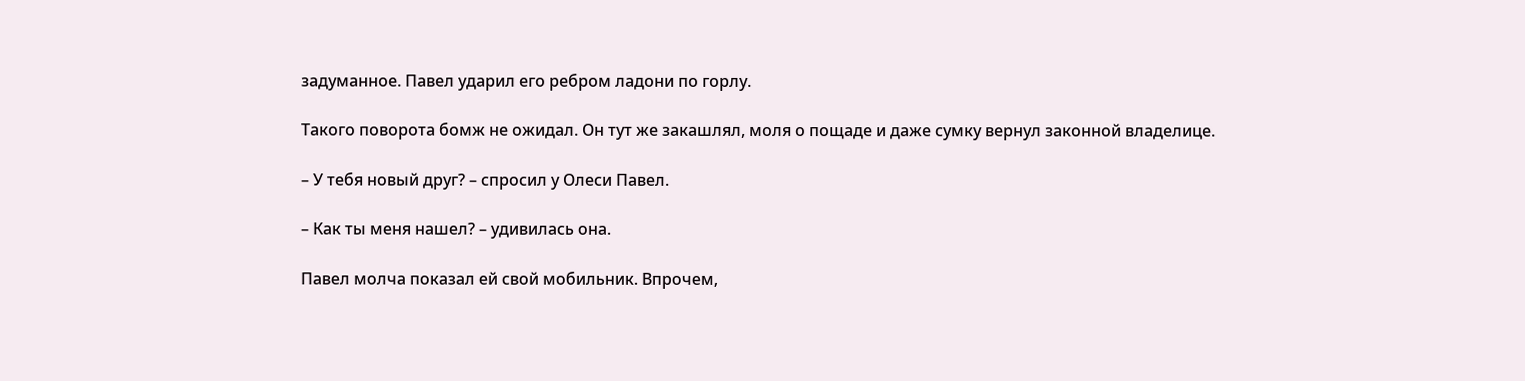задуманное. Павел ударил его ребром ладони по горлу.

Такого поворота бомж не ожидал. Он тут же закашлял, моля о пощаде и даже сумку вернул законной владелице.

– У тебя новый друг? – спросил у Олеси Павел.

– Как ты меня нашел? – удивилась она.

Павел молча показал ей свой мобильник. Впрочем,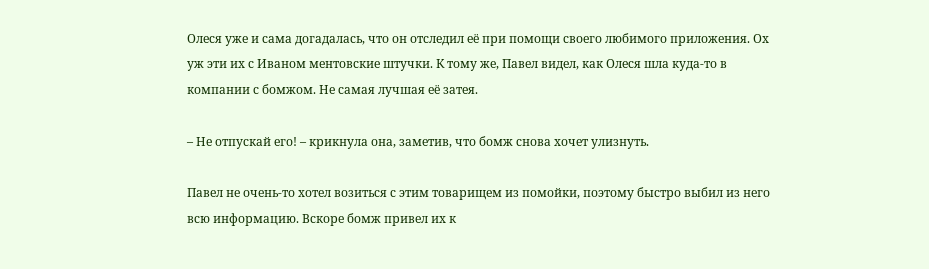Олеся уже и сама догадалась, что он отследил её при помощи своего любимого приложения. Ох уж эти их с Иваном ментовские штучки. К тому же, Павел видел, как Олеся шла куда-то в компании с бомжом. Не самая лучшая её затея.

– Не отпускай его! – крикнула она, заметив, что бомж снова хочет улизнуть.

Павел не очень-то хотел возиться с этим товарищем из помойки, поэтому быстро выбил из него всю информацию. Вскоре бомж привел их к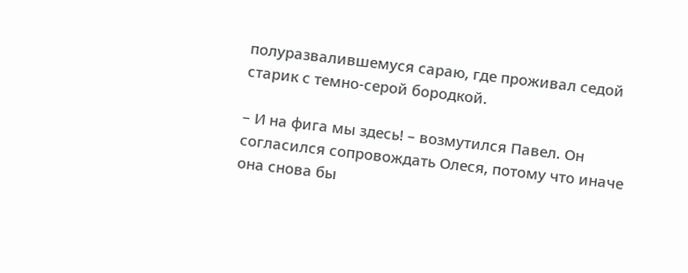полуразвалившемуся сараю, где проживал седой старик с темно-серой бородкой.

– И на фига мы здесь! – возмутился Павел. Он согласился сопровождать Олеся, потому что иначе она снова бы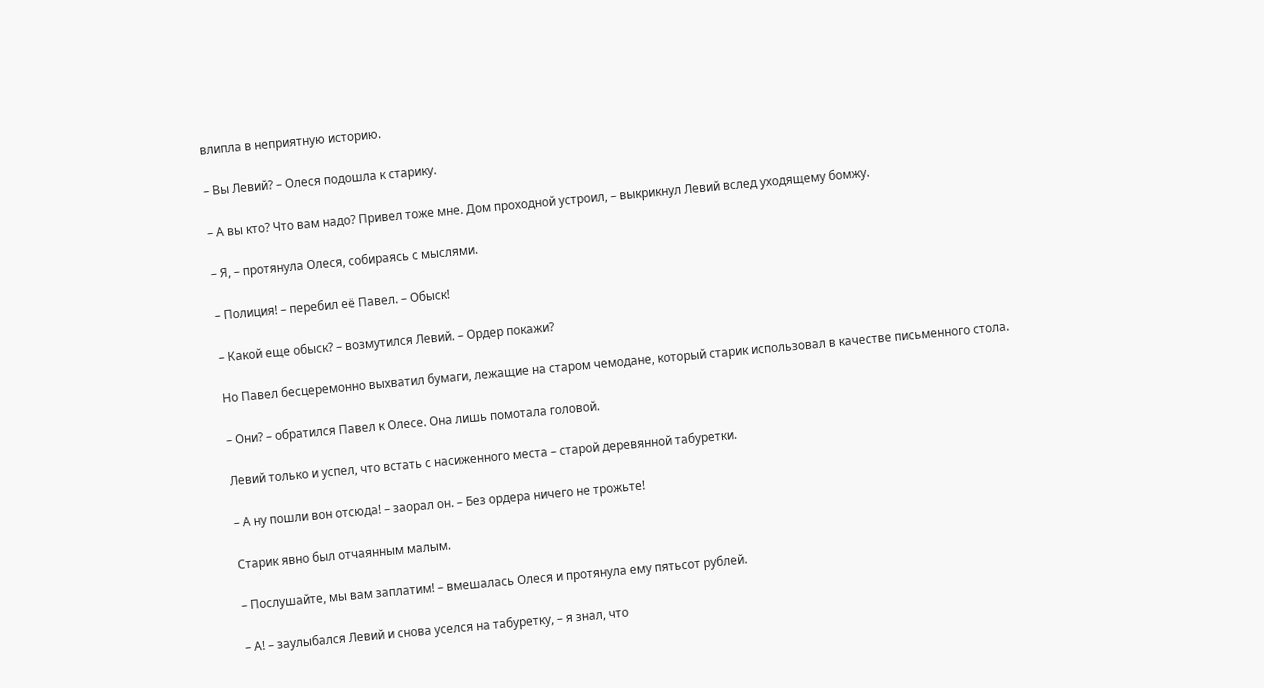влипла в неприятную историю.

– Вы Левий? – Олеся подошла к старику.

– А вы кто? Что вам надо? Привел тоже мне. Дом проходной устроил, – выкрикнул Левий вслед уходящему бомжу.

– Я, – протянула Олеся, собираясь с мыслями.

– Полиция! – перебил её Павел. – Обыск!

– Какой еще обыск? – возмутился Левий. – Ордер покажи?

Но Павел бесцеремонно выхватил бумаги, лежащие на старом чемодане, который старик использовал в качестве письменного стола.

– Они? – обратился Павел к Олесе. Она лишь помотала головой.

Левий только и успел, что встать с насиженного места – старой деревянной табуретки.

– А ну пошли вон отсюда! – заорал он. – Без ордера ничего не трожьте!

Старик явно был отчаянным малым.

– Послушайте, мы вам заплатим! – вмешалась Олеся и протянула ему пятьсот рублей.

– А! – заулыбался Левий и снова уселся на табуретку, – я знал, что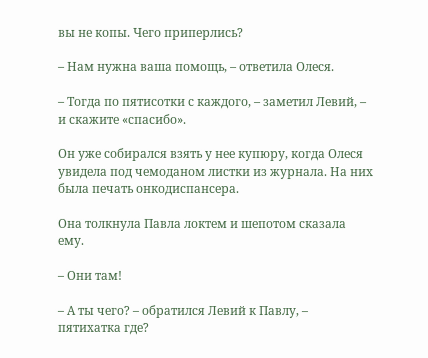вы не копы. Чего приперлись?

– Нам нужна ваша помощь, – ответила Олеся.

– Тогда по пятисотки с каждого, – заметил Левий, – и скажите «спасибо».

Он уже собирался взять у нее купюру, когда Олеся увидела под чемоданом листки из журнала. На них была печать онкодиспансера.

Она толкнула Павла локтем и шепотом сказала ему.

– Они там!

– А ты чего? – обратился Левий к Павлу, – пятихатка где?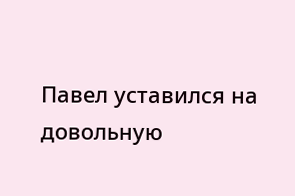Павел уставился на довольную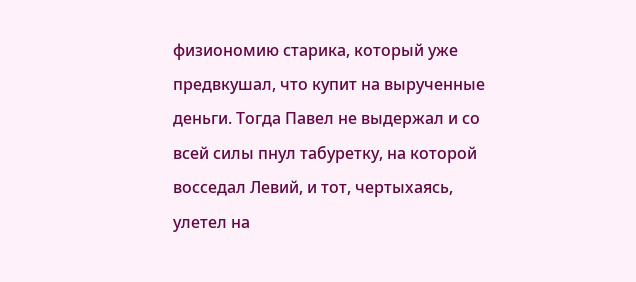физиономию старика, который уже предвкушал, что купит на вырученные деньги. Тогда Павел не выдержал и со всей силы пнул табуретку, на которой восседал Левий, и тот, чертыхаясь, улетел на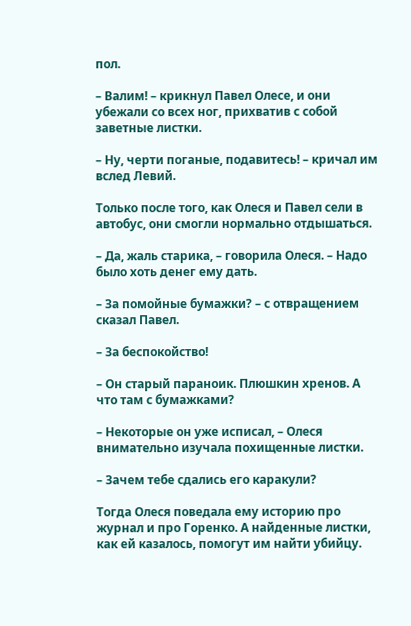пол.

– Валим! – крикнул Павел Олесе, и они убежали со всех ног, прихватив с собой заветные листки.

– Ну, черти поганые, подавитесь! – кричал им вслед Левий.

Только после того, как Олеся и Павел сели в автобус, они смогли нормально отдышаться.

– Да, жаль старика, – говорила Олеся. – Надо было хоть денег ему дать.

– За помойные бумажки? – с отвращением сказал Павел.

– За беспокойство!

– Он старый параноик. Плюшкин хренов. А что там с бумажками?

– Некоторые он уже исписал, – Олеся внимательно изучала похищенные листки.

– Зачем тебе сдались его каракули?

Тогда Олеся поведала ему историю про журнал и про Горенко. А найденные листки, как ей казалось, помогут им найти убийцу.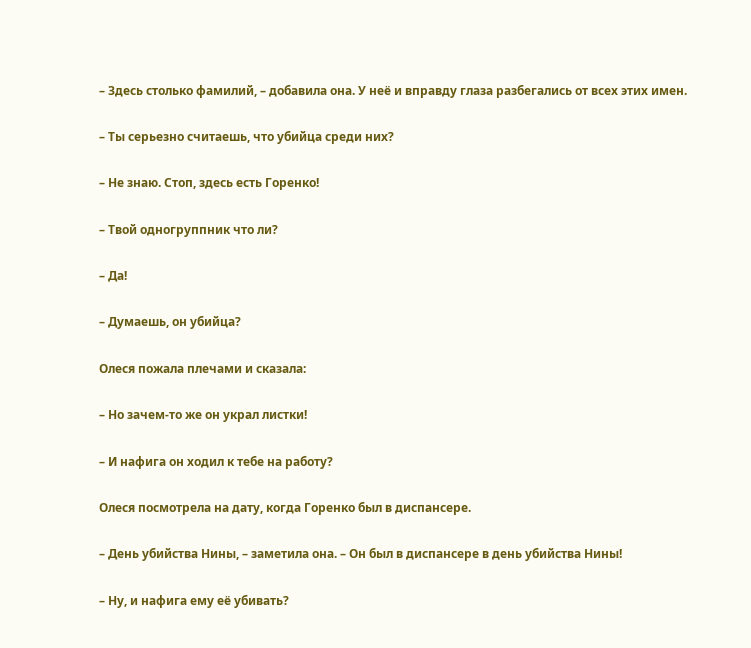– Здесь столько фамилий, – добавила она. У неё и вправду глаза разбегались от всех этих имен.

– Ты серьезно считаешь, что убийца среди них?

– Не знаю. Стоп, здесь есть Горенко!

– Твой одногруппник что ли?

– Да!

– Думаешь, он убийца?

Олеся пожала плечами и сказала:

– Но зачем-то же он украл листки!

– И нафига он ходил к тебе на работу?

Олеся посмотрела на дату, когда Горенко был в диспансере.

– День убийства Нины, – заметила она. – Он был в диспансере в день убийства Нины!

– Ну, и нафига ему её убивать?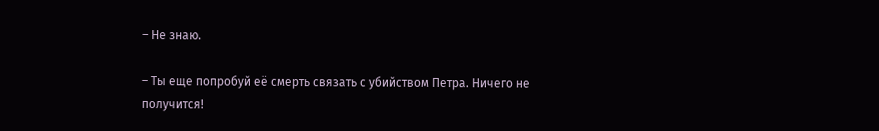– Не знаю.

– Ты еще попробуй её смерть связать с убийством Петра. Ничего не получится!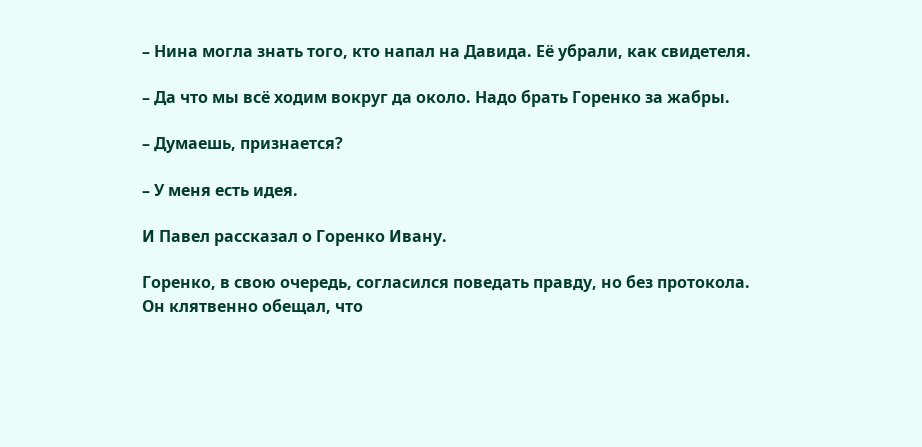– Нина могла знать того, кто напал на Давида. Её убрали, как свидетеля.

– Да что мы всё ходим вокруг да около. Надо брать Горенко за жабры.

– Думаешь, признается?

– У меня есть идея.

И Павел рассказал о Горенко Ивану.

Горенко, в свою очередь, согласился поведать правду, но без протокола. Он клятвенно обещал, что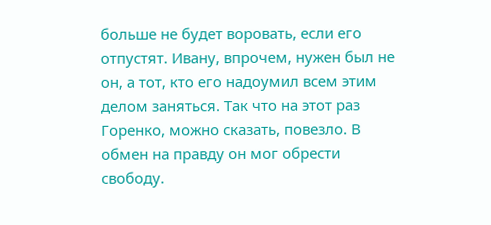больше не будет воровать, если его отпустят. Ивану, впрочем, нужен был не он, а тот, кто его надоумил всем этим делом заняться. Так что на этот раз Горенко, можно сказать, повезло. В обмен на правду он мог обрести свободу.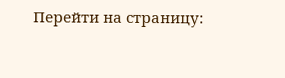Перейти на страницу: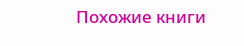Похожие книги